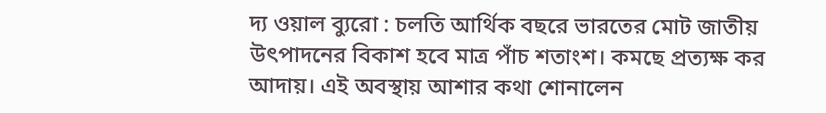দ্য ওয়াল ব্যুরো : চলতি আর্থিক বছরে ভারতের মোট জাতীয় উৎপাদনের বিকাশ হবে মাত্র পাঁচ শতাংশ। কমছে প্রত্যক্ষ কর আদায়। এই অবস্থায় আশার কথা শোনালেন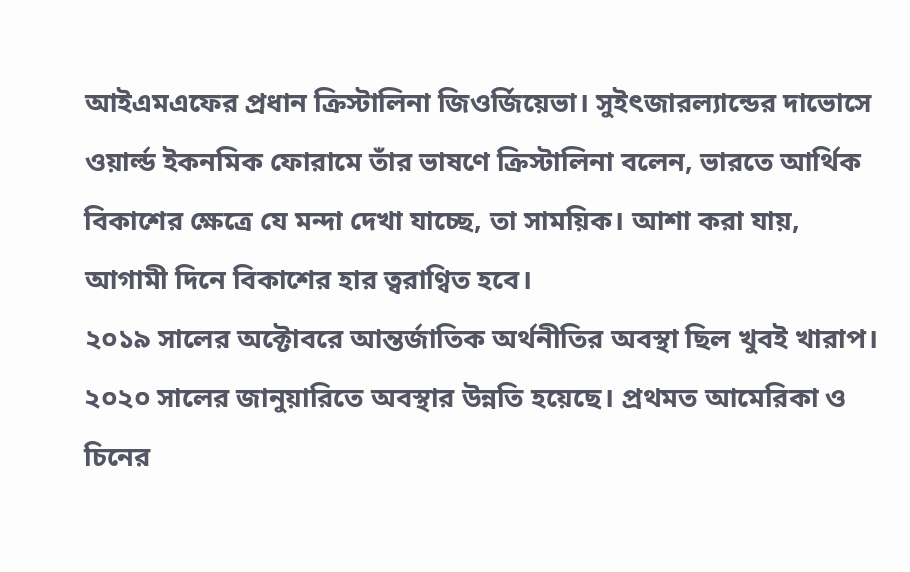আইএমএফের প্রধান ক্রিস্টালিনা জিওর্জিয়েভা। সুইৎজারল্যান্ডের দাভোসে ওয়ার্ল্ড ইকনমিক ফোরামে তাঁর ভাষণে ক্রিস্টালিনা বলেন, ভারতে আর্থিক বিকাশের ক্ষেত্রে যে মন্দা দেখা যাচ্ছে, তা সাময়িক। আশা করা যায়, আগামী দিনে বিকাশের হার ত্বরাণ্বিত হবে।
২০১৯ সালের অক্টোবরে আন্তর্জাতিক অর্থনীতির অবস্থা ছিল খুবই খারাপ। ২০২০ সালের জানুয়ারিতে অবস্থার উন্নতি হয়েছে। প্রথমত আমেরিকা ও চিনের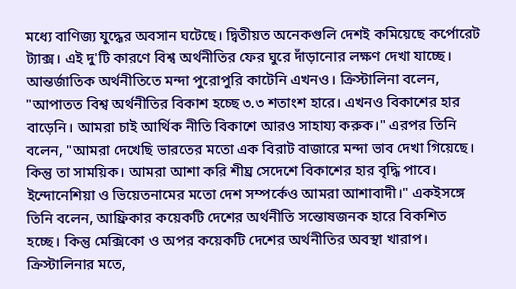মধ্যে বাণিজ্য যুদ্ধের অবসান ঘটেছে। দ্বিতীয়ত অনেকগুলি দেশই কমিয়েছে কর্পোরেট ট্যাক্স। এই দু'টি কারণে বিশ্ব অর্থনীতির ফের ঘুরে দাঁড়ানোর লক্ষণ দেখা যাচ্ছে।
আন্তর্জাতিক অর্থনীতিতে মন্দা পুরোপুরি কাটেনি এখনও। ক্রিস্টালিনা বলেন, "আপাতত বিশ্ব অর্থনীতির বিকাশ হচ্ছে ৩.৩ শতাংশ হারে। এখনও বিকাশের হার বাড়েনি। আমরা চাই আর্থিক নীতি বিকাশে আরও সাহায্য করুক।" এরপর তিনি বলেন, "আমরা দেখেছি ভারতের মতো এক বিরাট বাজারে মন্দা ভাব দেখা গিয়েছে। কিন্তু তা সাময়িক। আমরা আশা করি শীঘ্র সেদেশে বিকাশের হার বৃদ্ধি পাবে। ইন্দোনেশিয়া ও ভিয়েতনামের মতো দেশ সম্পর্কেও আমরা আশাবাদী।" একইসঙ্গে তিনি বলেন, আফ্রিকার কয়েকটি দেশের অর্থনীতি সন্তোষজনক হারে বিকশিত হচ্ছে। কিন্তু মেক্সিকো ও অপর কয়েকটি দেশের অর্থনীতির অবস্থা খারাপ।
ক্রিস্টালিনার মতে,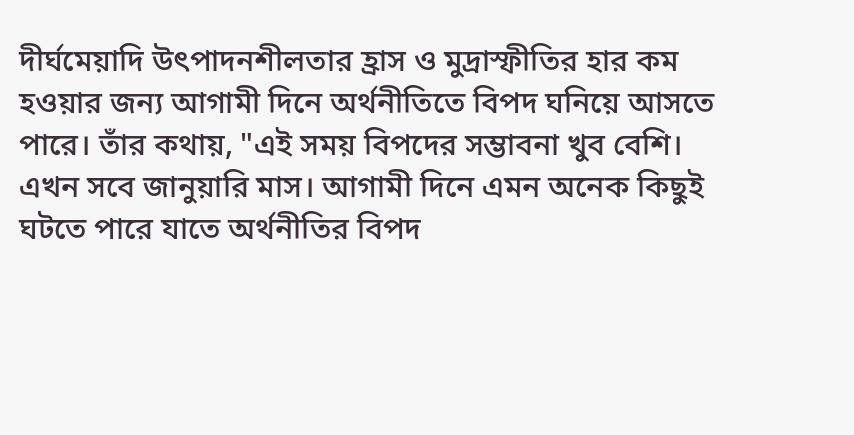দীর্ঘমেয়াদি উৎপাদনশীলতার হ্রাস ও মুদ্রাস্ফীতির হার কম হওয়ার জন্য আগামী দিনে অর্থনীতিতে বিপদ ঘনিয়ে আসতে পারে। তাঁর কথায়, "এই সময় বিপদের সম্ভাবনা খুব বেশি। এখন সবে জানুয়ারি মাস। আগামী দিনে এমন অনেক কিছুই ঘটতে পারে যাতে অর্থনীতির বিপদ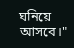ঘনিয়ে আসবে।"